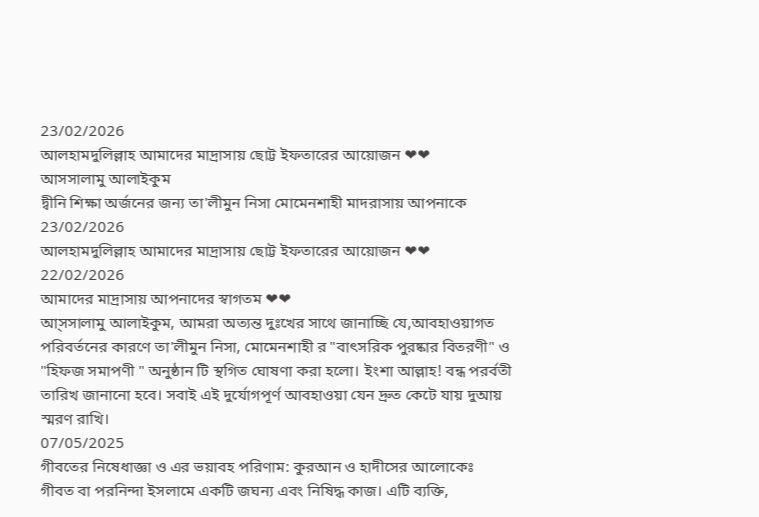23/02/2026
আলহামদুলিল্লাহ আমাদের মাদ্রাসায় ছোট্ট ইফতারের আয়োজন ❤❤
আসসালামু আলাইকুম
দ্বীনি শিক্ষা অর্জনের জন্য তা'লীমুন নিসা মোমেনশাহী মাদরাসায় আপনাকে
23/02/2026
আলহামদুলিল্লাহ আমাদের মাদ্রাসায় ছোট্ট ইফতারের আয়োজন ❤❤
22/02/2026
আমাদের মাদ্রাসায় আপনাদের স্বাগতম ❤❤
আ্সসালামু আলাইকুম, আমরা অত্যন্ত দুঃখের সাথে জানাচ্ছি যে,আবহাওয়াগত পরিবর্তনের কারণে তা'লীমুন নিসা, মোমেনশাহী র "বাৎসরিক পুরষ্কার বিতরণী" ও "হিফজ সমাপণী " অনুষ্ঠান টি স্থগিত ঘোষণা করা হলো। ইংশা আল্লাহ! বন্ধ পরর্বতী তারিখ জানানো হবে। সবাই এই দুর্যোগপূর্ণ আবহাওয়া যেন দ্রুত কেটে যায় দুআয় স্মরণ রাখি।
07/05/2025
গীবতের নিষেধাজ্ঞা ও এর ভয়াবহ পরিণাম: কুরআন ও হাদীসের আলোকেঃ
গীবত বা পরনিন্দা ইসলামে একটি জঘন্য এবং নিষিদ্ধ কাজ। এটি ব্যক্তি,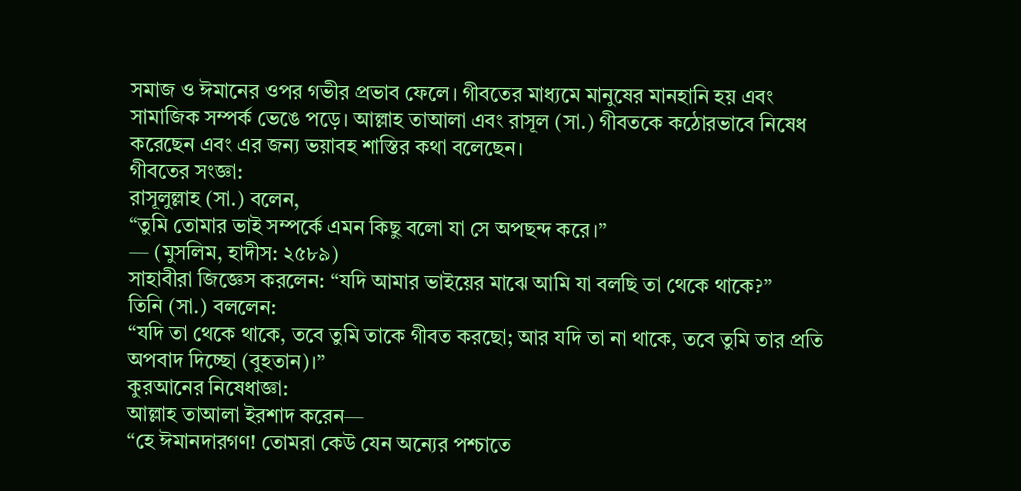সমাজ ও ঈমানের ওপর গভীর প্রভাব ফেলে। গীবতের মাধ্যমে মানুষের মানহানি হয় এবং সামাজিক সম্পর্ক ভেঙে পড়ে। আল্লাহ তাআলা এবং রাসূল (সা.) গীবতকে কঠোরভাবে নিষেধ করেছেন এবং এর জন্য ভয়াবহ শাস্তির কথা বলেছেন।
গীবতের সংজ্ঞা:
রাসূলুল্লাহ (সা.) বলেন,
“তুমি তোমার ভাই সম্পর্কে এমন কিছু বলো যা সে অপছন্দ করে।”
— (মুসলিম, হাদীস: ২৫৮৯)
সাহাবীরা জিজ্ঞেস করলেন: “যদি আমার ভাইয়ের মাঝে আমি যা বলছি তা থেকে থাকে?”
তিনি (সা.) বললেন:
“যদি তা থেকে থাকে, তবে তুমি তাকে গীবত করছো; আর যদি তা না থাকে, তবে তুমি তার প্রতি অপবাদ দিচ্ছো (বুহতান)।”
কুরআনের নিষেধাজ্ঞা:
আল্লাহ তাআলা ইরশাদ করেন—
“হে ঈমানদারগণ! তোমরা কেউ যেন অন্যের পশ্চাতে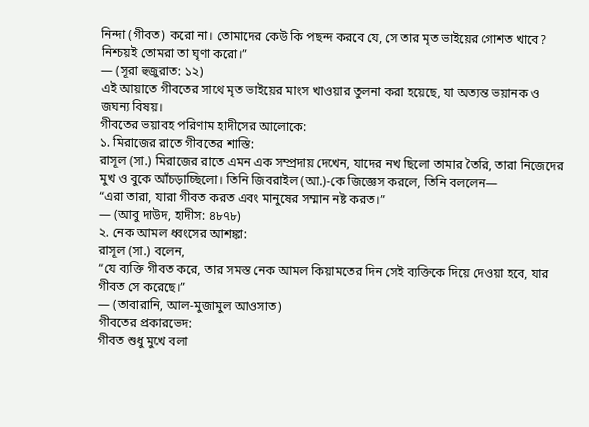নিন্দা (গীবত) করো না। তোমাদের কেউ কি পছন্দ করবে যে, সে তার মৃত ভাইয়ের গোশত খাবে? নিশ্চয়ই তোমরা তা ঘৃণা করো।”
— (সূরা হুজুরাত: ১২)
এই আয়াতে গীবতের সাথে মৃত ভাইয়ের মাংস খাওয়ার তুলনা করা হয়েছে, যা অত্যন্ত ভয়ানক ও জঘন্য বিষয়।
গীবতের ভয়াবহ পরিণাম হাদীসের আলোকে:
১. মিরাজের রাতে গীবতের শাস্তি:
রাসূল (সা.) মিরাজের রাতে এমন এক সম্প্রদায় দেখেন, যাদের নখ ছিলো তামার তৈরি, তারা নিজেদের মুখ ও বুকে আঁচড়াচ্ছিলো। তিনি জিবরাইল (আ.)-কে জিজ্ঞেস করলে, তিনি বললেন—
“এরা তারা, যারা গীবত করত এবং মানুষের সম্মান নষ্ট করত।”
— (আবু দাউদ, হাদীস: ৪৮৭৮)
২. নেক আমল ধ্বংসের আশঙ্কা:
রাসূল (সা.) বলেন,
“যে ব্যক্তি গীবত করে, তার সমস্ত নেক আমল কিয়ামতের দিন সেই ব্যক্তিকে দিয়ে দেওয়া হবে, যার গীবত সে করেছে।”
— (তাবারানি, আল-মুজামুল আওসাত)
গীবতের প্রকারভেদ:
গীবত শুধু মুখে বলা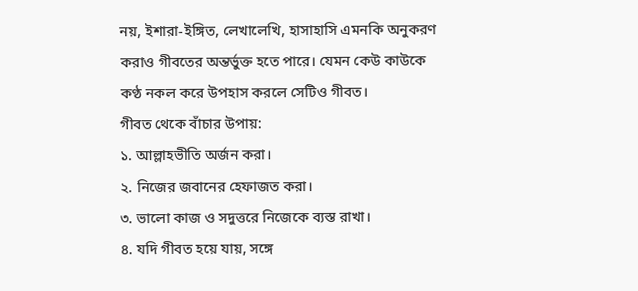নয়, ইশারা-ইঙ্গিত, লেখালেখি, হাসাহাসি এমনকি অনুকরণ করাও গীবতের অন্তর্ভুক্ত হতে পারে। যেমন কেউ কাউকে কণ্ঠ নকল করে উপহাস করলে সেটিও গীবত।
গীবত থেকে বাঁচার উপায়:
১. আল্লাহভীতি অর্জন করা।
২. নিজের জবানের হেফাজত করা।
৩. ভালো কাজ ও সদুত্তরে নিজেকে ব্যস্ত রাখা।
৪. যদি গীবত হয়ে যায়, সঙ্গে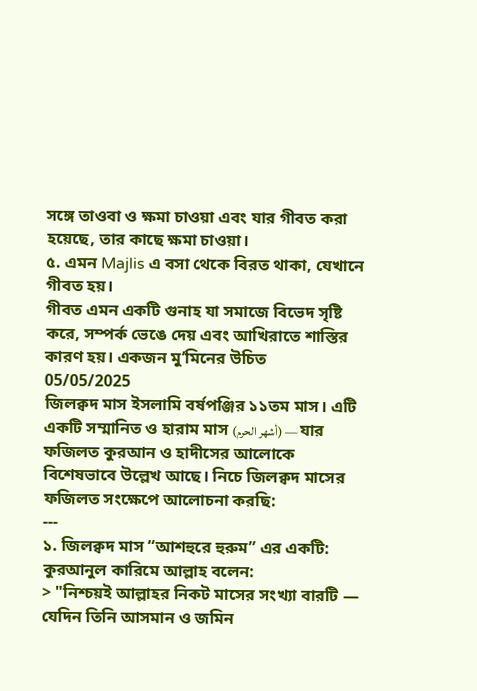সঙ্গে তাওবা ও ক্ষমা চাওয়া এবং যার গীবত করা হয়েছে, তার কাছে ক্ষমা চাওয়া।
৫. এমন Majlis এ বসা থেকে বিরত থাকা, যেখানে গীবত হয়।
গীবত এমন একটি গুনাহ যা সমাজে বিভেদ সৃষ্টি করে, সম্পর্ক ভেঙে দেয় এবং আখিরাতে শাস্তির কারণ হয়। একজন মু’মিনের উচিত
05/05/2025
জিলক্বদ মাস ইসলামি বর্ষপঞ্জির ১১তম মাস। এটি একটি সম্মানিত ও হারাম মাস (أشهر الحرم) — যার ফজিলত কুরআন ও হাদীসের আলোকে বিশেষভাবে উল্লেখ আছে। নিচে জিলক্বদ মাসের ফজিলত সংক্ষেপে আলোচনা করছি:
---
১. জিলক্বদ মাস “আশহুরে হুরুম” এর একটি:
কুরআনুল কারিমে আল্লাহ বলেন:
> "নিশ্চয়ই আল্লাহর নিকট মাসের সংখ্যা বারটি — যেদিন তিনি আসমান ও জমিন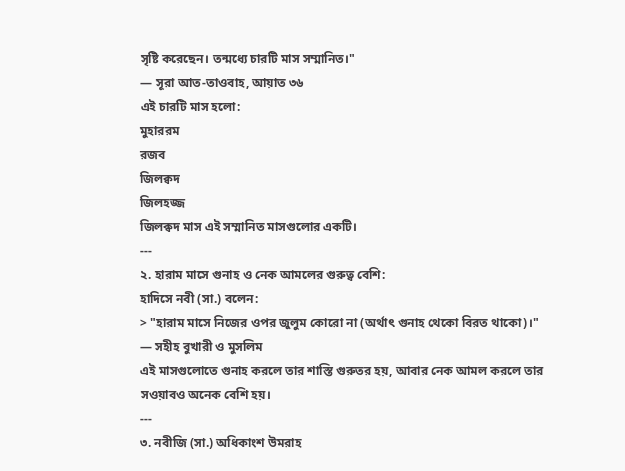সৃষ্টি করেছেন। তন্মধ্যে চারটি মাস সম্মানিত।"
— সূরা আত-তাওবাহ, আয়াত ৩৬
এই চারটি মাস হলো:
মুহাররম
রজব
জিলক্বদ
জিলহজ্জ
জিলক্বদ মাস এই সম্মানিত মাসগুলোর একটি।
---
২. হারাম মাসে গুনাহ ও নেক আমলের গুরুত্ব বেশি:
হাদিসে নবী (সা.) বলেন:
> "হারাম মাসে নিজের ওপর জুলুম কোরো না (অর্থাৎ গুনাহ থেকো বিরত থাকো)।"
— সহীহ বুখারী ও মুসলিম
এই মাসগুলোতে গুনাহ করলে তার শাস্তি গুরুতর হয়, আবার নেক আমল করলে তার সওয়াবও অনেক বেশি হয়।
---
৩. নবীজি (সা.) অধিকাংশ উমরাহ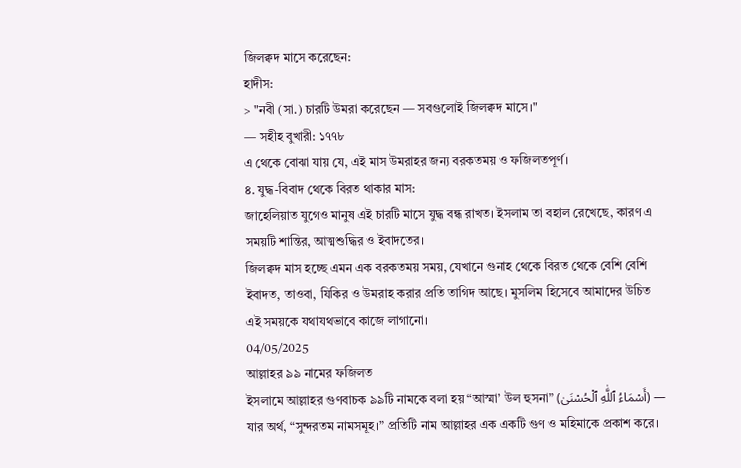জিলক্বদ মাসে করেছেন:
হাদীস:
> "নবী (সা.) চারটি উমরা করেছেন — সবগুলোই জিলক্বদ মাসে।"
— সহীহ বুখারী: ১৭৭৮
এ থেকে বোঝা যায় যে, এই মাস উমরাহর জন্য বরকতময় ও ফজিলতপূর্ণ।
৪. যুদ্ধ-বিবাদ থেকে বিরত থাকার মাস:
জাহেলিয়াত যুগেও মানুষ এই চারটি মাসে যুদ্ধ বন্ধ রাখত। ইসলাম তা বহাল রেখেছে, কারণ এ সময়টি শান্তির, আত্মশুদ্ধির ও ইবাদতের।
জিলক্বদ মাস হচ্ছে এমন এক বরকতময় সময়, যেখানে গুনাহ থেকে বিরত থেকে বেশি বেশি ইবাদত, তাওবা, যিকির ও উমরাহ করার প্রতি তাগিদ আছে। মুসলিম হিসেবে আমাদের উচিত এই সময়কে যথাযথভাবে কাজে লাগানো।
04/05/2025
আল্লাহর ৯৯ নামের ফজিলত
ইসলামে আল্লাহর গুণবাচক ৯৯টি নামকে বলা হয় “আস্মা’ উল হুসনা” (أَسْمَاءُ ٱللَّٰهِ ٱلْحُسْنَىٰ) — যার অর্থ, “সুন্দরতম নামসমূহ।” প্রতিটি নাম আল্লাহর এক একটি গুণ ও মহিমাকে প্রকাশ করে।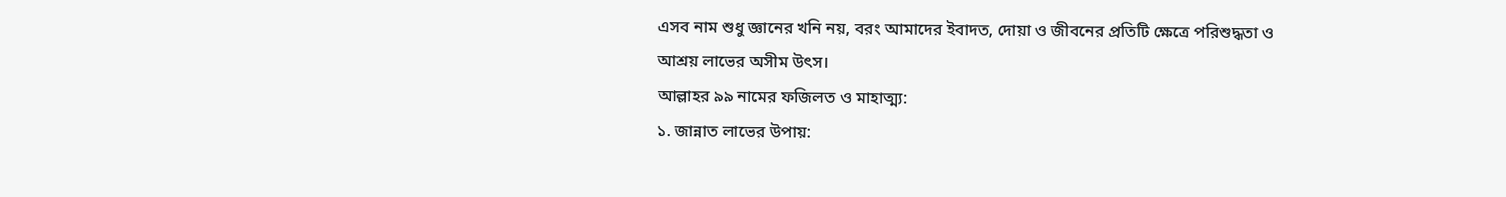এসব নাম শুধু জ্ঞানের খনি নয়, বরং আমাদের ইবাদত, দোয়া ও জীবনের প্রতিটি ক্ষেত্রে পরিশুদ্ধতা ও আশ্রয় লাভের অসীম উৎস।
আল্লাহর ৯৯ নামের ফজিলত ও মাহাত্ম্য:
১. জান্নাত লাভের উপায়: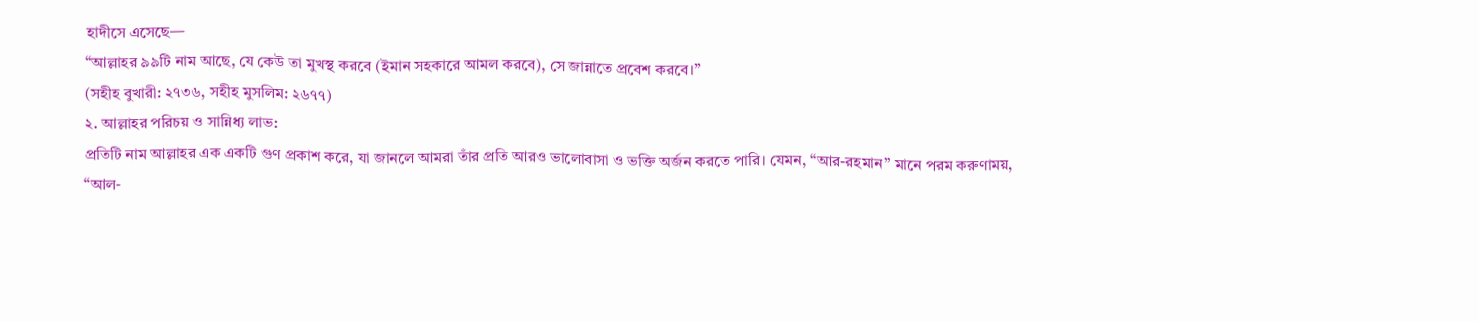হাদীসে এসেছে—
“আল্লাহর ৯৯টি নাম আছে, যে কেউ তা মুখস্থ করবে (ইমান সহকারে আমল করবে), সে জান্নাতে প্রবেশ করবে।”
(সহীহ বুখারী: ২৭৩৬, সহীহ মুসলিম: ২৬৭৭)
২. আল্লাহর পরিচয় ও সান্নিধ্য লাভ:
প্রতিটি নাম আল্লাহর এক একটি গুণ প্রকাশ করে, যা জানলে আমরা তাঁর প্রতি আরও ভালোবাসা ও ভক্তি অর্জন করতে পারি। যেমন, “আর-রহমান” মানে পরম করুণাময়, “আল-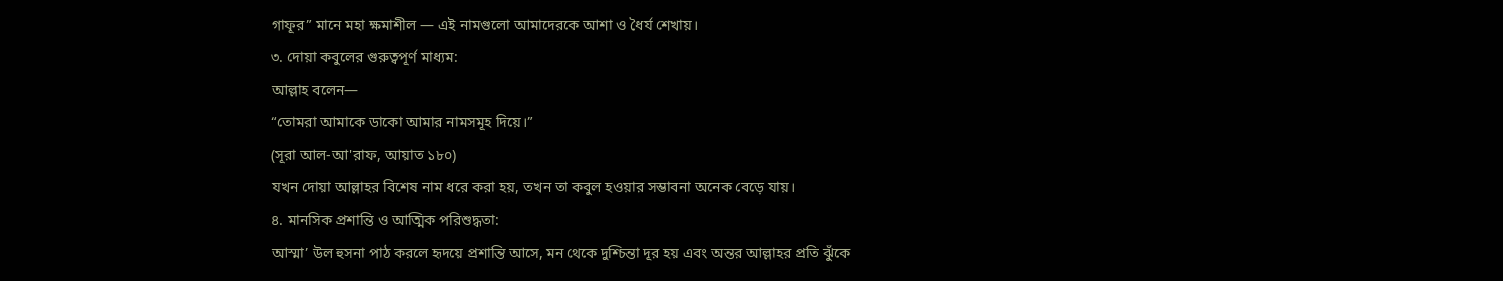গাফূর” মানে মহা ক্ষমাশীল — এই নামগুলো আমাদেরকে আশা ও ধৈর্য শেখায়।
৩. দোয়া কবুলের গুরুত্বপূর্ণ মাধ্যম:
আল্লাহ বলেন—
“তোমরা আমাকে ডাকো আমার নামসমূহ দিয়ে।”
(সূরা আল-আ'রাফ, আয়াত ১৮০)
যখন দোয়া আল্লাহর বিশেষ নাম ধরে করা হয়, তখন তা কবুল হওয়ার সম্ভাবনা অনেক বেড়ে যায়।
৪. মানসিক প্রশান্তি ও আত্মিক পরিশুদ্ধতা:
আস্মা’ উল হুসনা পাঠ করলে হৃদয়ে প্রশান্তি আসে, মন থেকে দুশ্চিন্তা দূর হয় এবং অন্তর আল্লাহর প্রতি ঝুঁকে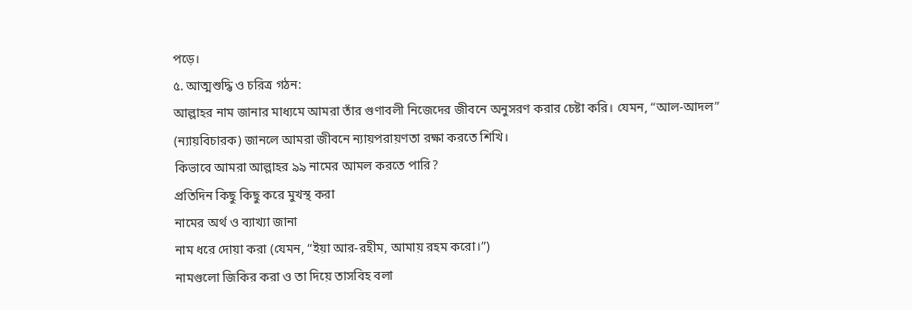পড়ে।
৫. আত্মশুদ্ধি ও চরিত্র গঠন:
আল্লাহর নাম জানার মাধ্যমে আমরা তাঁর গুণাবলী নিজেদের জীবনে অনুসরণ করার চেষ্টা করি। যেমন, “আল-আদল” (ন্যায়বিচারক) জানলে আমরা জীবনে ন্যায়পরায়ণতা রক্ষা করতে শিখি।
কিভাবে আমরা আল্লাহর ৯৯ নামের আমল করতে পারি?
প্রতিদিন কিছু কিছু করে মুখস্থ করা
নামের অর্থ ও ব্যাখ্যা জানা
নাম ধরে দোয়া করা (যেমন, “ইয়া আর-রহীম, আমায় রহম করো।”)
নামগুলো জিকির করা ও তা দিয়ে তাসবিহ বলা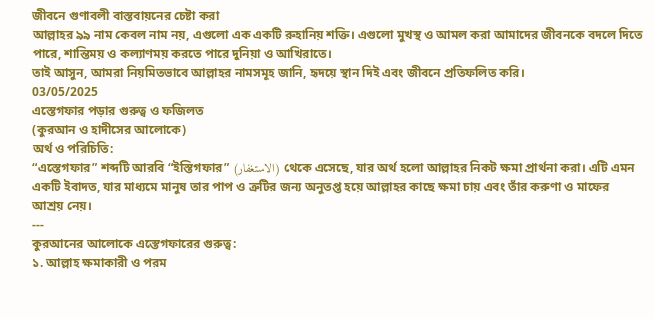জীবনে গুণাবলী বাস্তবায়নের চেষ্টা করা
আল্লাহর ৯৯ নাম কেবল নাম নয়, এগুলো এক একটি রুহানিয় শক্তি। এগুলো মুখস্থ ও আমল করা আমাদের জীবনকে বদলে দিতে পারে, শান্তিময় ও কল্যাণময় করতে পারে দুনিয়া ও আখিরাতে।
তাই আসুন, আমরা নিয়মিতভাবে আল্লাহর নামসমূহ জানি, হৃদয়ে স্থান দিই এবং জীবনে প্রতিফলিত করি।
03/05/2025
এস্তেগফার পড়ার গুরুত্ব ও ফজিলত
(কুরআন ও হাদীসের আলোকে)
অর্থ ও পরিচিতি:
“এস্তেগফার” শব্দটি আরবি “ইস্তিগফার” (الاستغفار) থেকে এসেছে, যার অর্থ হলো আল্লাহর নিকট ক্ষমা প্রার্থনা করা। এটি এমন একটি ইবাদত, যার মাধ্যমে মানুষ তার পাপ ও ত্রুটির জন্য অনুতপ্ত হয়ে আল্লাহর কাছে ক্ষমা চায় এবং তাঁর করুণা ও মাফের আশ্রয় নেয়।
---
কুরআনের আলোকে এস্তেগফারের গুরুত্ব:
১. আল্লাহ ক্ষমাকারী ও পরম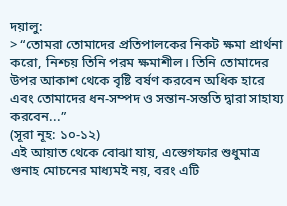দয়ালু:
> “তোমরা তোমাদের প্রতিপালকের নিকট ক্ষমা প্রার্থনা করো, নিশ্চয় তিনি পরম ক্ষমাশীল। তিনি তোমাদের উপর আকাশ থেকে বৃষ্টি বর্ষণ করবেন অধিক হারে এবং তোমাদের ধন-সম্পদ ও সন্তান-সন্ততি দ্বারা সাহায্য করবেন...”
(সূরা নূহ: ১০-১২)
এই আয়াত থেকে বোঝা যায়, এস্তেগফার শুধুমাত্র গুনাহ মোচনের মাধ্যমই নয়, বরং এটি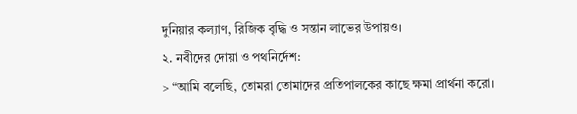দুনিয়ার কল্যাণ, রিজিক বৃদ্ধি ও সন্তান লাভের উপায়ও।
২. নবীদের দোয়া ও পথনির্দেশ:
> “আমি বলেছি, তোমরা তোমাদের প্রতিপালকের কাছে ক্ষমা প্রার্থনা করো।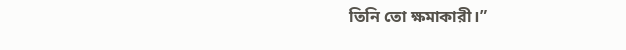তিনি তো ক্ষমাকারী।”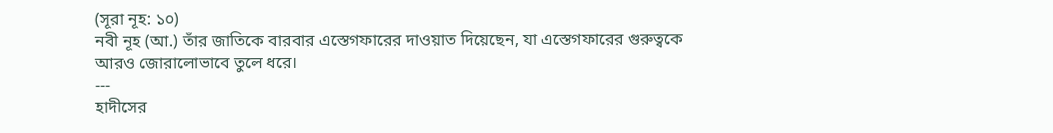(সূরা নূহ: ১০)
নবী নূহ (আ.) তাঁর জাতিকে বারবার এস্তেগফারের দাওয়াত দিয়েছেন, যা এস্তেগফারের গুরুত্বকে আরও জোরালোভাবে তুলে ধরে।
---
হাদীসের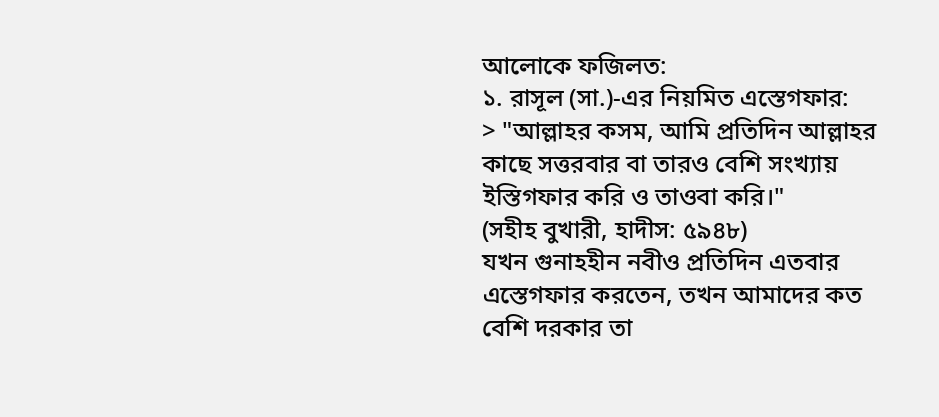আলোকে ফজিলত:
১. রাসূল (সা.)-এর নিয়মিত এস্তেগফার:
> "আল্লাহর কসম, আমি প্রতিদিন আল্লাহর কাছে সত্তরবার বা তারও বেশি সংখ্যায় ইস্তিগফার করি ও তাওবা করি।"
(সহীহ বুখারী, হাদীস: ৫৯৪৮)
যখন গুনাহহীন নবীও প্রতিদিন এতবার এস্তেগফার করতেন, তখন আমাদের কত বেশি দরকার তা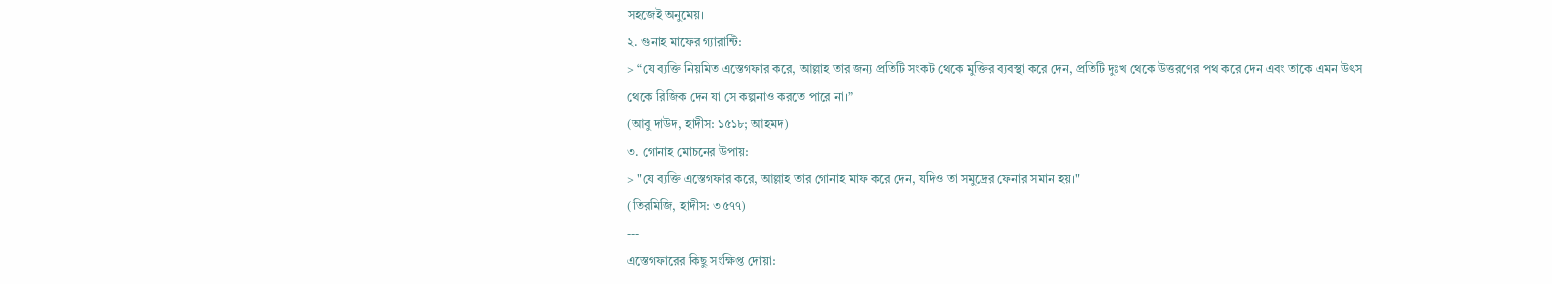সহজেই অনুমেয়।
২. গুনাহ মাফের গ্যারান্টি:
> “যে ব্যক্তি নিয়মিত এস্তেগফার করে, আল্লাহ তার জন্য প্রতিটি সংকট থেকে মুক্তির ব্যবস্থা করে দেন, প্রতিটি দুঃখ থেকে উত্তরণের পথ করে দেন এবং তাকে এমন উৎস থেকে রিজিক দেন যা সে কল্পনাও করতে পারে না।”
(আবু দাউদ, হাদীস: ১৫১৮; আহমদ)
৩. গোনাহ মোচনের উপায়:
> "যে ব্যক্তি এস্তেগফার করে, আল্লাহ তার গোনাহ মাফ করে দেন, যদিও তা সমুদ্রের ফেনার সমান হয়।"
(তিরমিজি, হাদীস: ৩৫৭৭)
---
এস্তেগফারের কিছু সংক্ষিপ্ত দোয়া: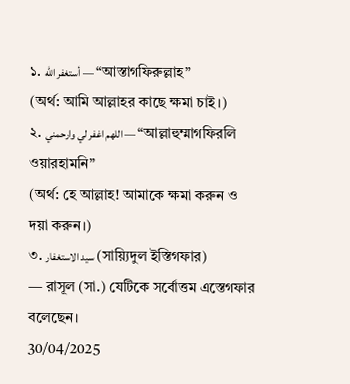১. أستغفر الله — “আস্তাগফিরুল্লাহ”
(অর্থ: আমি আল্লাহর কাছে ক্ষমা চাই।)
২. اللهم اغفر لي وارحمني — “আল্লাহুম্মাগফিরলি ওয়ারহামনি”
(অর্থ: হে আল্লাহ! আমাকে ক্ষমা করুন ও দয়া করুন।)
৩. سيد الاستغفار (সায়্যিদুল ইস্তিগফার)
— রাসূল (সা.) যেটিকে সর্বোত্তম এস্তেগফার বলেছেন।
30/04/2025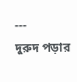---
দুরুদ পড়ার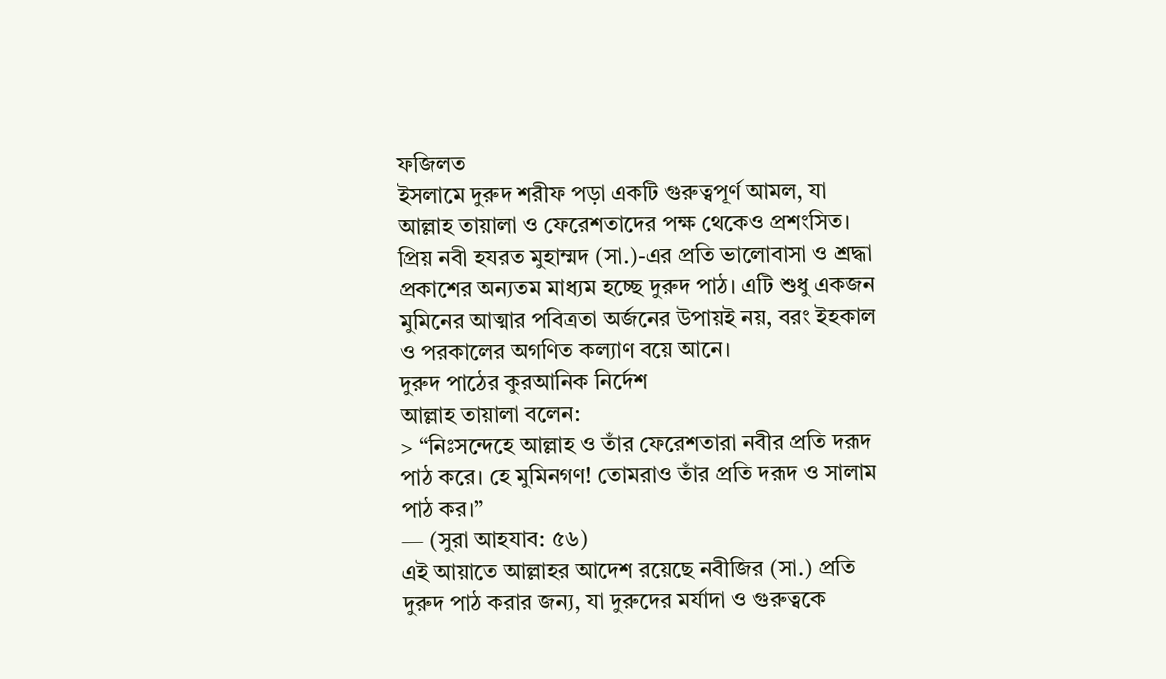ফজিলত
ইসলামে দুরুদ শরীফ পড়া একটি গুরুত্বপূর্ণ আমল, যা আল্লাহ তায়ালা ও ফেরেশতাদের পক্ষ থেকেও প্রশংসিত। প্রিয় নবী হযরত মুহাম্মদ (সা.)-এর প্রতি ভালোবাসা ও শ্রদ্ধা প্রকাশের অন্যতম মাধ্যম হচ্ছে দুরুদ পাঠ। এটি শুধু একজন মুমিনের আত্মার পবিত্রতা অর্জনের উপায়ই নয়, বরং ইহকাল ও পরকালের অগণিত কল্যাণ বয়ে আনে।
দুরুদ পাঠের কুরআনিক নির্দেশ
আল্লাহ তায়ালা বলেন:
> “নিঃসন্দেহে আল্লাহ ও তাঁর ফেরেশতারা নবীর প্রতি দরূদ পাঠ করে। হে মুমিনগণ! তোমরাও তাঁর প্রতি দরূদ ও সালাম পাঠ কর।”
— (সুরা আহযাব: ৫৬)
এই আয়াতে আল্লাহর আদেশ রয়েছে নবীজির (সা.) প্রতি দুরুদ পাঠ করার জন্য, যা দুরুদের মর্যাদা ও গুরুত্বকে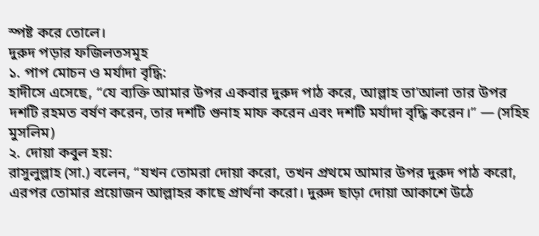স্পষ্ট করে তোলে।
দুরুদ পড়ার ফজিলতসমূহ
১. পাপ মোচন ও মর্যাদা বৃদ্ধি:
হাদীসে এসেছে, “যে ব্যক্তি আমার উপর একবার দুরুদ পাঠ করে, আল্লাহ তা'আলা তার উপর দশটি রহমত বর্ষণ করেন, তার দশটি গুনাহ মাফ করেন এবং দশটি মর্যাদা বৃদ্ধি করেন।” — (সহিহ মুসলিম)
২. দোয়া কবুল হয়:
রাসুলুল্লাহ (সা.) বলেন, “যখন তোমরা দোয়া করো, তখন প্রথমে আমার উপর দুরুদ পাঠ করো, এরপর তোমার প্রয়োজন আল্লাহর কাছে প্রার্থনা করো। দুরুদ ছাড়া দোয়া আকাশে উঠে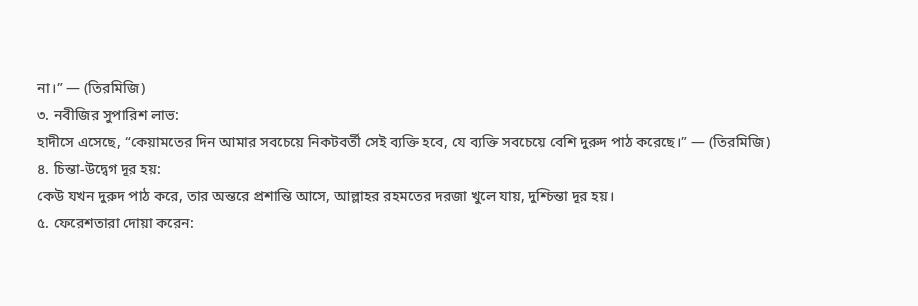না।” — (তিরমিজি)
৩. নবীজির সুপারিশ লাভ:
হাদীসে এসেছে, “কেয়ামতের দিন আমার সবচেয়ে নিকটবর্তী সেই ব্যক্তি হবে, যে ব্যক্তি সবচেয়ে বেশি দুরুদ পাঠ করেছে।” — (তিরমিজি)
৪. চিন্তা-উদ্বেগ দূর হয়:
কেউ যখন দুরুদ পাঠ করে, তার অন্তরে প্রশান্তি আসে, আল্লাহর রহমতের দরজা খুলে যায়, দুশ্চিন্তা দূর হয়।
৫. ফেরেশতারা দোয়া করেন: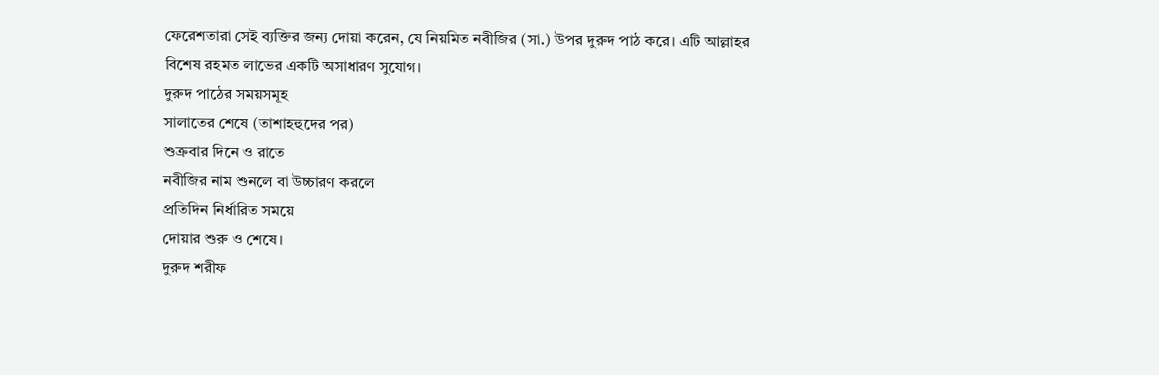ফেরেশতারা সেই ব্যক্তির জন্য দোয়া করেন, যে নিয়মিত নবীজির (সা.) উপর দুরুদ পাঠ করে। এটি আল্লাহর বিশেষ রহমত লাভের একটি অসাধারণ সুযোগ।
দুরুদ পাঠের সময়সমূহ
সালাতের শেষে (তাশাহহুদের পর)
শুক্রবার দিনে ও রাতে
নবীজির নাম শুনলে বা উচ্চারণ করলে
প্রতিদিন নির্ধারিত সময়ে
দোয়ার শুরু ও শেষে।
দুরুদ শরীফ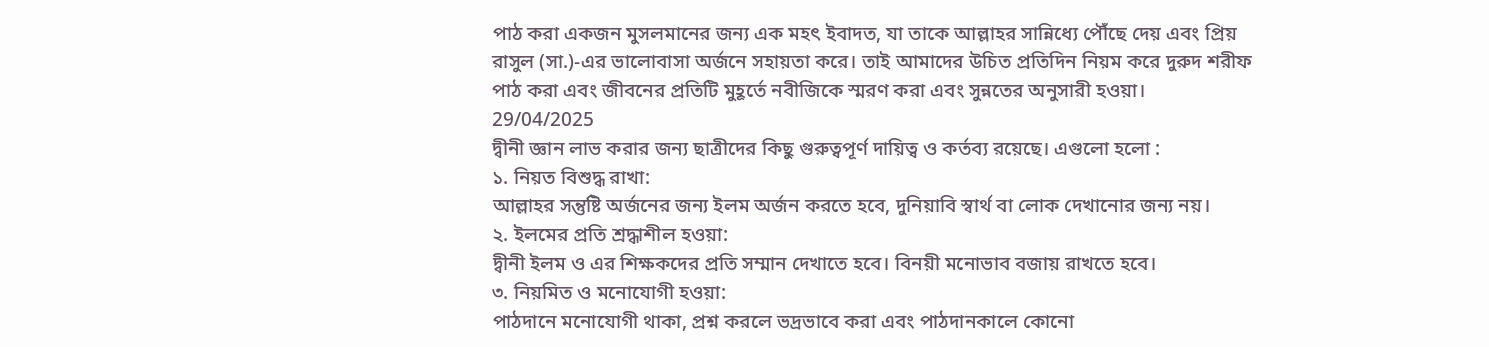পাঠ করা একজন মুসলমানের জন্য এক মহৎ ইবাদত, যা তাকে আল্লাহর সান্নিধ্যে পৌঁছে দেয় এবং প্রিয় রাসুল (সা.)-এর ভালোবাসা অর্জনে সহায়তা করে। তাই আমাদের উচিত প্রতিদিন নিয়ম করে দুরুদ শরীফ পাঠ করা এবং জীবনের প্রতিটি মুহূর্তে নবীজিকে স্মরণ করা এবং সুন্নতের অনুসারী হওয়া।
29/04/2025
দ্বীনী জ্ঞান লাভ করার জন্য ছাত্রীদের কিছু গুরুত্বপূর্ণ দায়িত্ব ও কর্তব্য রয়েছে। এগুলো হলো :
১. নিয়ত বিশুদ্ধ রাখা:
আল্লাহর সন্তুষ্টি অর্জনের জন্য ইলম অর্জন করতে হবে, দুনিয়াবি স্বার্থ বা লোক দেখানোর জন্য নয়।
২. ইলমের প্রতি শ্রদ্ধাশীল হওয়া:
দ্বীনী ইলম ও এর শিক্ষকদের প্রতি সম্মান দেখাতে হবে। বিনয়ী মনোভাব বজায় রাখতে হবে।
৩. নিয়মিত ও মনোযোগী হওয়া:
পাঠদানে মনোযোগী থাকা, প্রশ্ন করলে ভদ্রভাবে করা এবং পাঠদানকালে কোনো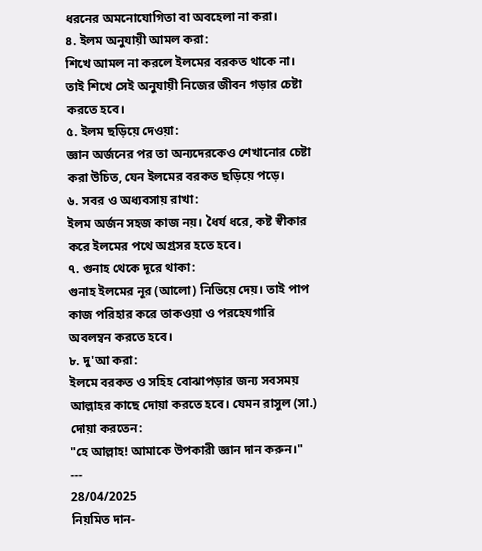ধরনের অমনোযোগিতা বা অবহেলা না করা।
৪. ইলম অনুযায়ী আমল করা:
শিখে আমল না করলে ইলমের বরকত থাকে না। তাই শিখে সেই অনুযায়ী নিজের জীবন গড়ার চেষ্টা করতে হবে।
৫. ইলম ছড়িয়ে দেওয়া:
জ্ঞান অর্জনের পর তা অন্যদেরকেও শেখানোর চেষ্টা করা উচিত, যেন ইলমের বরকত ছড়িয়ে পড়ে।
৬. সবর ও অধ্যবসায় রাখা:
ইলম অর্জন সহজ কাজ নয়। ধৈর্য ধরে, কষ্ট স্বীকার করে ইলমের পথে অগ্রসর হতে হবে।
৭. গুনাহ থেকে দূরে থাকা:
গুনাহ ইলমের নূর (আলো) নিভিয়ে দেয়। তাই পাপ কাজ পরিহার করে তাকওয়া ও পরহেযগারি অবলম্বন করতে হবে।
৮. দু'আ করা:
ইলমে বরকত ও সহিহ বোঝাপড়ার জন্য সবসময় আল্লাহর কাছে দোয়া করতে হবে। যেমন রাসুল (সা.) দোয়া করতেন:
"হে আল্লাহ! আমাকে উপকারী জ্ঞান দান করুন।"
---
28/04/2025
নিয়মিত দান-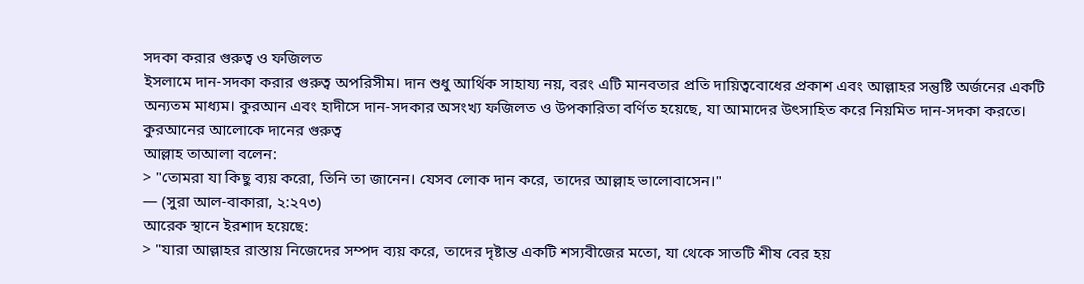সদকা করার গুরুত্ব ও ফজিলত
ইসলামে দান-সদকা করার গুরুত্ব অপরিসীম। দান শুধু আর্থিক সাহায্য নয়, বরং এটি মানবতার প্রতি দায়িত্ববোধের প্রকাশ এবং আল্লাহর সন্তুষ্টি অর্জনের একটি অন্যতম মাধ্যম। কুরআন এবং হাদীসে দান-সদকার অসংখ্য ফজিলত ও উপকারিতা বর্ণিত হয়েছে, যা আমাদের উৎসাহিত করে নিয়মিত দান-সদকা করতে।
কুরআনের আলোকে দানের গুরুত্ব
আল্লাহ তাআলা বলেন:
> "তোমরা যা কিছু ব্যয় করো, তিনি তা জানেন। যেসব লোক দান করে, তাদের আল্লাহ ভালোবাসেন।"
— (সুরা আল-বাকারা, ২:২৭৩)
আরেক স্থানে ইরশাদ হয়েছে:
> "যারা আল্লাহর রাস্তায় নিজেদের সম্পদ ব্যয় করে, তাদের দৃষ্টান্ত একটি শস্যবীজের মতো, যা থেকে সাতটি শীষ বের হয়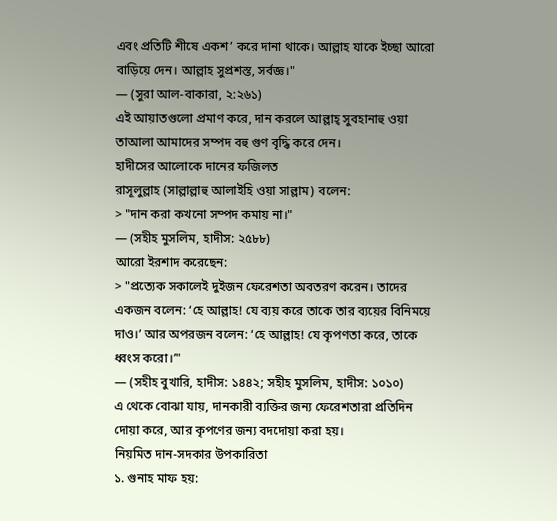এবং প্রতিটি শীষে একশ’ করে দানা থাকে। আল্লাহ যাকে ইচ্ছা আরো বাড়িয়ে দেন। আল্লাহ সুপ্রশস্ত, সর্বজ্ঞ।"
— (সুরা আল-বাকারা, ২:২৬১)
এই আয়াতগুলো প্রমাণ করে, দান করলে আল্লাহ্ সুবহানাহু ওয়া তাআলা আমাদের সম্পদ বহু গুণ বৃদ্ধি করে দেন।
হাদীসের আলোকে দানের ফজিলত
রাসূলুল্লাহ (সাল্লাল্লাহু আলাইহি ওয়া সাল্লাম) বলেন:
> "দান করা কখনো সম্পদ কমায় না।"
— (সহীহ মুসলিম, হাদীস: ২৫৮৮)
আরো ইরশাদ করেছেন:
> "প্রত্যেক সকালেই দুইজন ফেরেশতা অবতরণ করেন। তাদের একজন বলেন: ‘হে আল্লাহ! যে ব্যয় করে তাকে তার ব্যয়ের বিনিময়ে দাও।’ আর অপরজন বলেন: ‘হে আল্লাহ! যে কৃপণতা করে, তাকে ধ্বংস করো।’"
— (সহীহ বুখারি, হাদীস: ১৪৪২; সহীহ মুসলিম, হাদীস: ১০১০)
এ থেকে বোঝা যায়, দানকারী ব্যক্তির জন্য ফেরেশতারা প্রতিদিন দোয়া করে, আর কৃপণের জন্য বদদোয়া করা হয়।
নিয়মিত দান-সদকার উপকারিতা
১. গুনাহ মাফ হয়: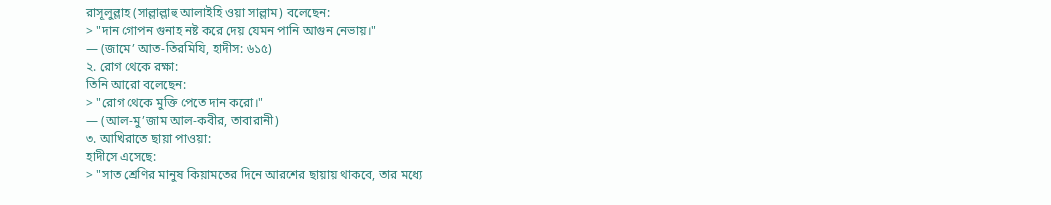রাসূলুল্লাহ (সাল্লাল্লাহু আলাইহি ওয়া সাল্লাম) বলেছেন:
> "দান গোপন গুনাহ নষ্ট করে দেয় যেমন পানি আগুন নেভায়।"
— (জামে’ আত-তিরমিযি, হাদীস: ৬১৫)
২. রোগ থেকে রক্ষা:
তিনি আরো বলেছেন:
> "রোগ থেকে মুক্তি পেতে দান করো।"
— (আল-মু’জাম আল-কবীর, তাবারানী)
৩. আখিরাতে ছায়া পাওয়া:
হাদীসে এসেছে:
> "সাত শ্রেণির মানুষ কিয়ামতের দিনে আরশের ছায়ায় থাকবে, তার মধ্যে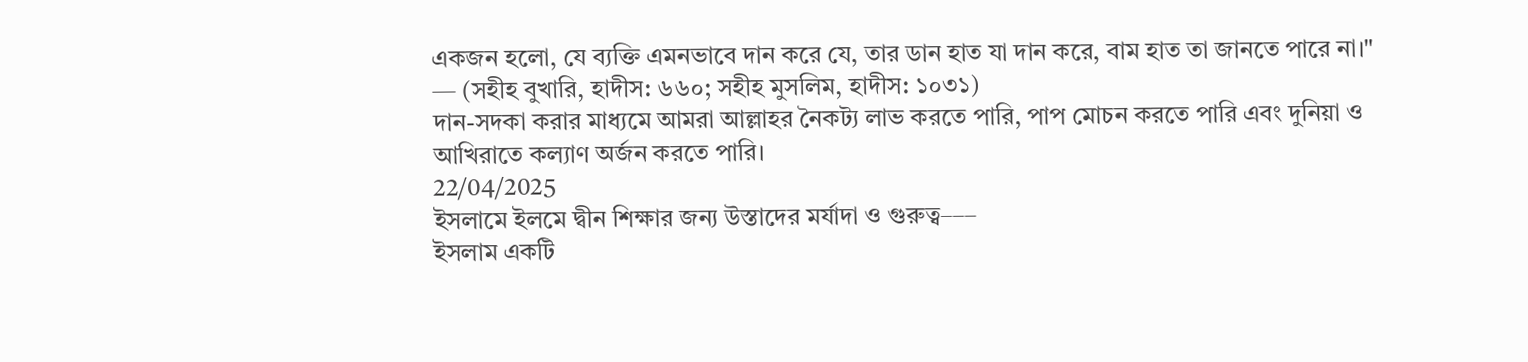একজন হলো, যে ব্যক্তি এমনভাবে দান করে যে, তার ডান হাত যা দান করে, বাম হাত তা জানতে পারে না।"
— (সহীহ বুখারি, হাদীস: ৬৬০; সহীহ মুসলিম, হাদীস: ১০৩১)
দান-সদকা করার মাধ্যমে আমরা আল্লাহর নৈকট্য লাভ করতে পারি, পাপ মোচন করতে পারি এবং দুনিয়া ও আখিরাতে কল্যাণ অর্জন করতে পারি।
22/04/2025
ইসলামে ইলমে দ্বীন শিক্ষার জন্য উস্তাদের মর্যাদা ও গুরুত্ব–––
ইসলাম একটি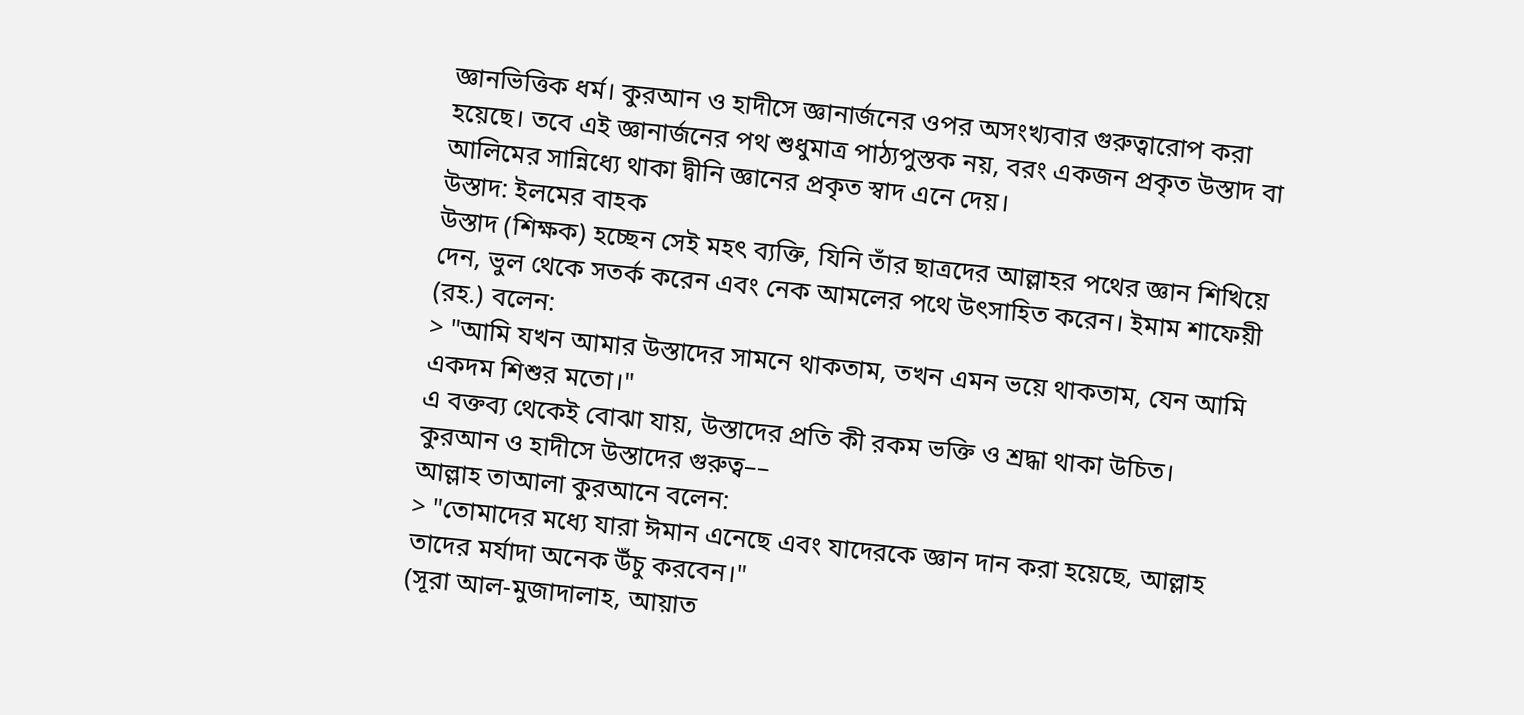জ্ঞানভিত্তিক ধর্ম। কুরআন ও হাদীসে জ্ঞানার্জনের ওপর অসংখ্যবার গুরুত্বারোপ করা হয়েছে। তবে এই জ্ঞানার্জনের পথ শুধুমাত্র পাঠ্যপুস্তক নয়, বরং একজন প্রকৃত উস্তাদ বা আলিমের সান্নিধ্যে থাকা দ্বীনি জ্ঞানের প্রকৃত স্বাদ এনে দেয়।
উস্তাদ: ইলমের বাহক
উস্তাদ (শিক্ষক) হচ্ছেন সেই মহৎ ব্যক্তি, যিনি তাঁর ছাত্রদের আল্লাহর পথের জ্ঞান শিখিয়ে দেন, ভুল থেকে সতর্ক করেন এবং নেক আমলের পথে উৎসাহিত করেন। ইমাম শাফেয়ী (রহ.) বলেন:
> "আমি যখন আমার উস্তাদের সামনে থাকতাম, তখন এমন ভয়ে থাকতাম, যেন আমি একদম শিশুর মতো।"
এ বক্তব্য থেকেই বোঝা যায়, উস্তাদের প্রতি কী রকম ভক্তি ও শ্রদ্ধা থাকা উচিত।
কুরআন ও হাদীসে উস্তাদের গুরুত্ব––
আল্লাহ তাআলা কুরআনে বলেন:
> "তোমাদের মধ্যে যারা ঈমান এনেছে এবং যাদেরকে জ্ঞান দান করা হয়েছে, আল্লাহ তাদের মর্যাদা অনেক উঁচু করবেন।"
(সূরা আল-মুজাদালাহ, আয়াত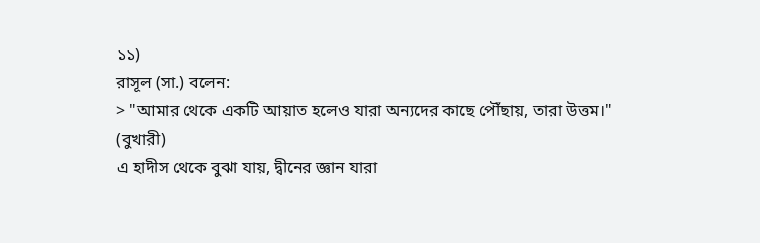১১)
রাসূল (সা.) বলেন:
> "আমার থেকে একটি আয়াত হলেও যারা অন্যদের কাছে পৌঁছায়, তারা উত্তম।"
(বুখারী)
এ হাদীস থেকে বুঝা যায়, দ্বীনের জ্ঞান যারা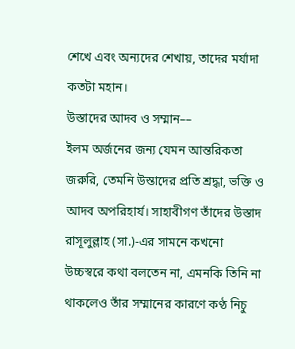শেখে এবং অন্যদের শেখায়, তাদের মর্যাদা কতটা মহান।
উস্তাদের আদব ও সম্মান––
ইলম অর্জনের জন্য যেমন আন্তরিকতা জরুরি, তেমনি উস্তাদের প্রতি শ্রদ্ধা, ভক্তি ও আদব অপরিহার্য। সাহাবীগণ তাঁদের উস্তাদ রাসূলুল্লাহ (সা.)-এর সামনে কখনো উচ্চস্বরে কথা বলতেন না, এমনকি তিনি না থাকলেও তাঁর সম্মানের কারণে কণ্ঠ নিচু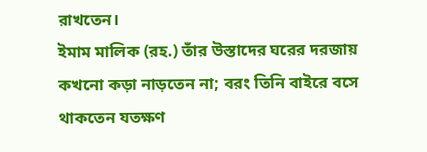রাখতেন।
ইমাম মালিক (রহ.) তাঁর উস্তাদের ঘরের দরজায় কখনো কড়া নাড়তেন না; বরং তিনি বাইরে বসে থাকতেন যতক্ষণ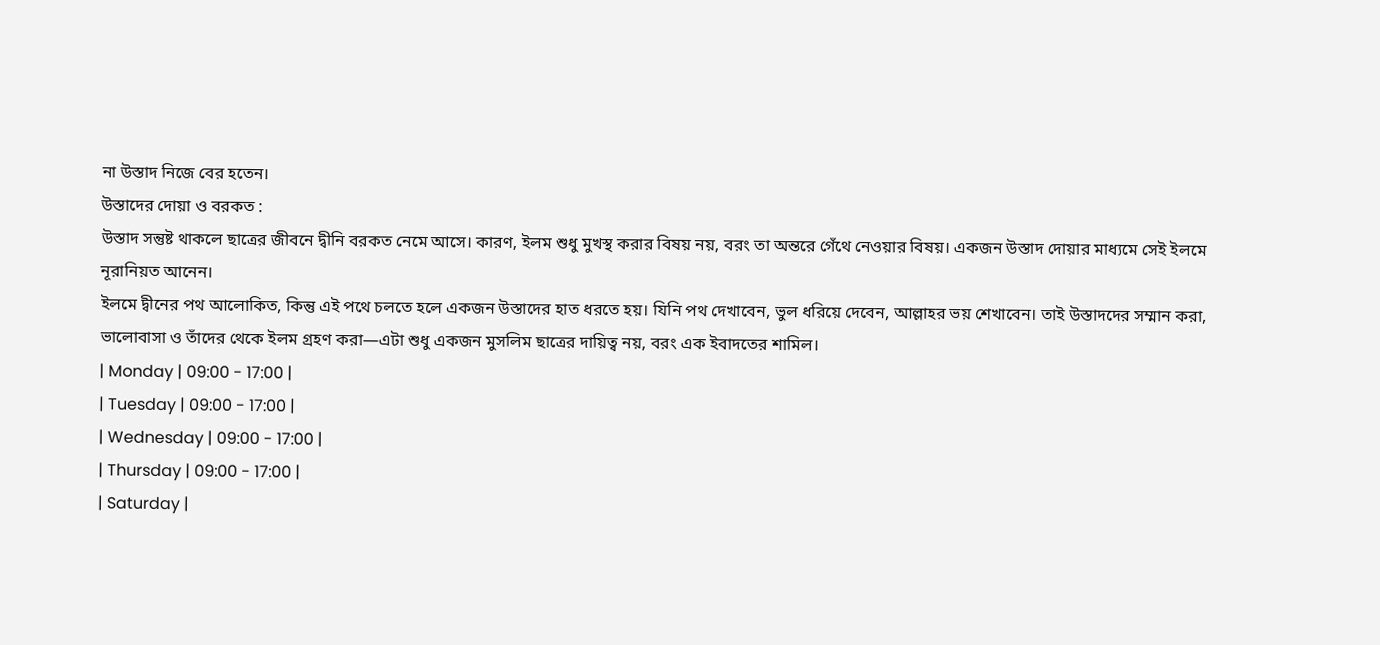না উস্তাদ নিজে বের হতেন।
উস্তাদের দোয়া ও বরকত :
উস্তাদ সন্তুষ্ট থাকলে ছাত্রের জীবনে দ্বীনি বরকত নেমে আসে। কারণ, ইলম শুধু মুখস্থ করার বিষয় নয়, বরং তা অন্তরে গেঁথে নেওয়ার বিষয়। একজন উস্তাদ দোয়ার মাধ্যমে সেই ইলমে নূরানিয়ত আনেন।
ইলমে দ্বীনের পথ আলোকিত, কিন্তু এই পথে চলতে হলে একজন উস্তাদের হাত ধরতে হয়। যিনি পথ দেখাবেন, ভুল ধরিয়ে দেবেন, আল্লাহর ভয় শেখাবেন। তাই উস্তাদদের সম্মান করা, ভালোবাসা ও তাঁদের থেকে ইলম গ্রহণ করা—এটা শুধু একজন মুসলিম ছাত্রের দায়িত্ব নয়, বরং এক ইবাদতের শামিল।
| Monday | 09:00 - 17:00 |
| Tuesday | 09:00 - 17:00 |
| Wednesday | 09:00 - 17:00 |
| Thursday | 09:00 - 17:00 |
| Saturday |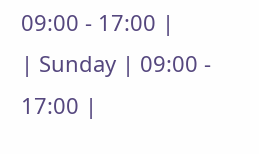09:00 - 17:00 |
| Sunday | 09:00 - 17:00 |